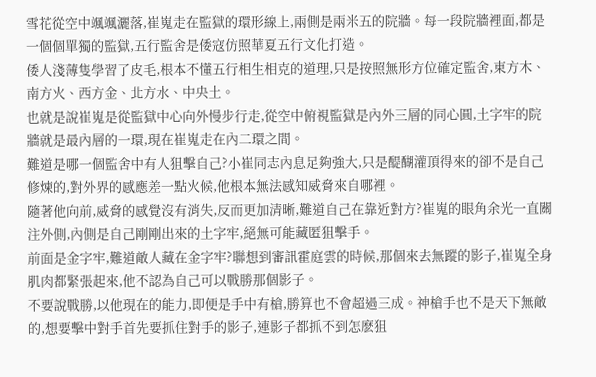雪花從空中颯颯灑落,崔嵬走在監獄的環形線上,兩側是兩米五的院牆。每一段院牆裡面,都是一個個單獨的監獄,五行監舍是倭寇仿照華夏五行文化打造。
倭人淺薄隻學習了皮毛,根本不懂五行相生相克的道理,只是按照無形方位確定監舍,東方木、南方火、西方金、北方水、中央土。
也就是說崔嵬是從監獄中心向外慢步行走,從空中俯視監獄是內外三層的同心圓,土字牢的院牆就是最內層的一環,現在崔嵬走在內二環之間。
難道是哪一個監舍中有人狙擊自己?小崔同志內息足夠強大,只是醍醐灌頂得來的卻不是自己修煉的,對外界的感應差一點火候,他根本無法感知威脅來自哪裡。
隨著他向前,威脅的感覺沒有消失,反而更加清晰,難道自己在靠近對方?崔嵬的眼角余光一直關注外側,內側是自己剛剛出來的土字牢,絕無可能藏匿狙擊手。
前面是金字牢,難道敵人藏在金字牢?聯想到審訊霍庭雲的時候,那個來去無蹤的影子,崔嵬全身肌肉都緊張起來,他不認為自己可以戰勝那個影子。
不要說戰勝,以他現在的能力,即便是手中有槍,勝算也不會超過三成。神槍手也不是天下無敵的,想要擊中對手首先要抓住對手的影子,連影子都抓不到怎麽狙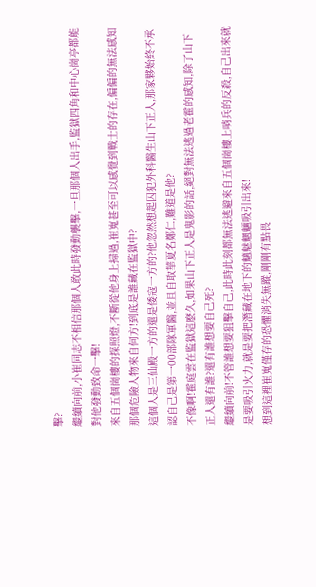擊?
繼續向前,小崔同志不相信那個人敢此時發動襲擊,一旦那個人出手,監獄四角和中心崗亭都能對他發動致命一擊!
來自五個崗樓的探照燈,不斷從他身上掃過,崔嵬甚至可以感覺到戰士的存在,偏偏的無法感知那個危險人物來自何方!到底是誰藏在監獄中?
這個人是三仙殿一方的還是倭寇一方的?他忽然想起囚犯外科醫生山下正人,那家夥始終不承認自己是第一00部隊軍醫,並且自取華夏名鄭仁,難道是他?
不像啊!霍庭雲在監獄這麽久,如果山下正人是鬼影的話,絕對無法逃過老霍的感知,除了山下正人還有誰?還有誰想要自己死?
繼續向前!不管誰想要狙擊自己,此時此刻都無法逃避來自五個崗樓上哨兵的反殺,自己出來就是要吸引火力,就是要把潛藏在地下的魑魅魍魎吸引出來!
想到這裡崔嵬僅存的恐懼消失無蹤,剛剛有點畏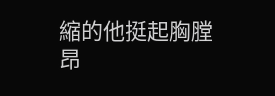縮的他挺起胸膛昂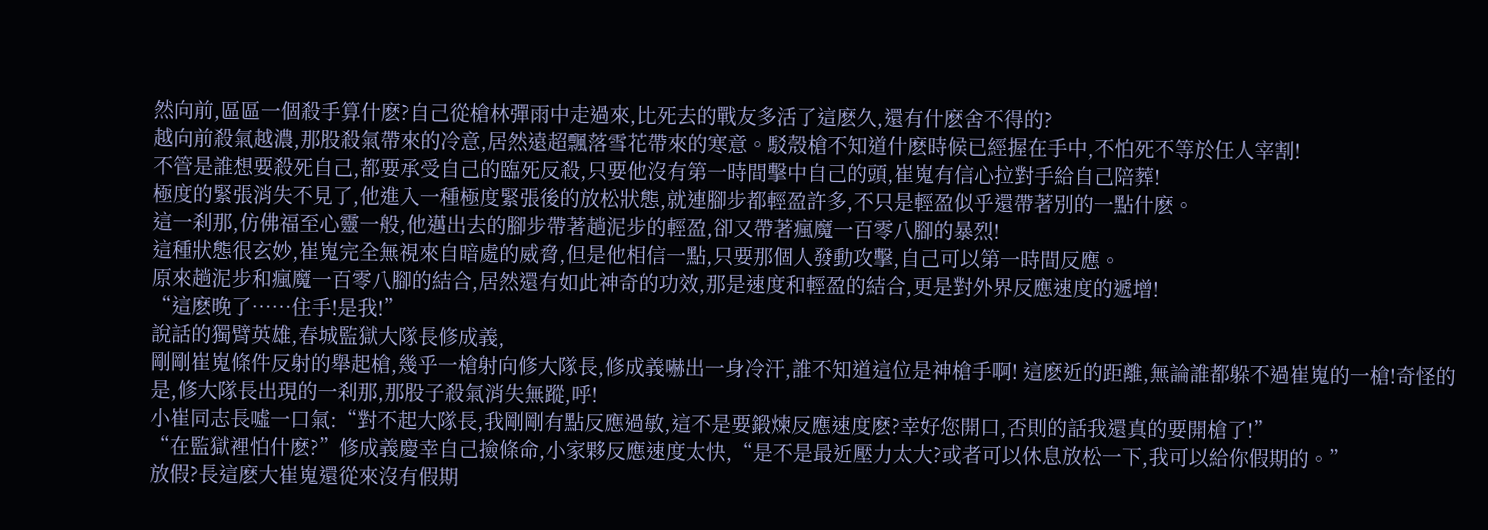然向前,區區一個殺手算什麽?自己從槍林彈雨中走過來,比死去的戰友多活了這麽久,還有什麽舍不得的?
越向前殺氣越濃,那股殺氣帶來的冷意,居然遠超飄落雪花帶來的寒意。駁殼槍不知道什麽時候已經握在手中,不怕死不等於任人宰割!
不管是誰想要殺死自己,都要承受自己的臨死反殺,只要他沒有第一時間擊中自己的頭,崔嵬有信心拉對手給自己陪葬!
極度的緊張消失不見了,他進入一種極度緊張後的放松狀態,就連腳步都輕盈許多,不只是輕盈似乎還帶著別的一點什麽。
這一刹那,仿佛福至心靈一般,他邁出去的腳步帶著趟泥步的輕盈,卻又帶著瘋魔一百零八腳的暴烈!
這種狀態很玄妙,崔嵬完全無視來自暗處的威脅,但是他相信一點,只要那個人發動攻擊,自己可以第一時間反應。
原來趟泥步和瘋魔一百零八腳的結合,居然還有如此神奇的功效,那是速度和輕盈的結合,更是對外界反應速度的遞增!
“這麽晚了……住手!是我!”
說話的獨臂英雄,春城監獄大隊長修成義,
剛剛崔嵬條件反射的舉起槍,幾乎一槍射向修大隊長,修成義嚇出一身冷汗,誰不知道這位是神槍手啊! 這麽近的距離,無論誰都躲不過崔嵬的一槍!奇怪的是,修大隊長出現的一刹那,那股子殺氣消失無蹤,呼!
小崔同志長噓一口氣:“對不起大隊長,我剛剛有點反應過敏,這不是要鍛煉反應速度麽?幸好您開口,否則的話我還真的要開槍了!”
“在監獄裡怕什麽?”修成義慶幸自己撿條命,小家夥反應速度太快,“是不是最近壓力太大?或者可以休息放松一下,我可以給你假期的。”
放假?長這麽大崔嵬還從來沒有假期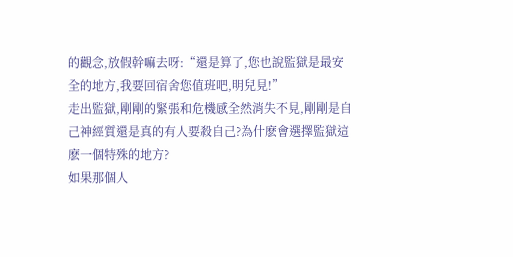的觀念,放假幹嘛去呀:“還是算了,您也說監獄是最安全的地方,我要回宿舍您值班吧,明兒見!”
走出監獄,剛剛的緊張和危機感全然消失不見,剛剛是自己神經質還是真的有人要殺自己?為什麽會選擇監獄這麽一個特殊的地方?
如果那個人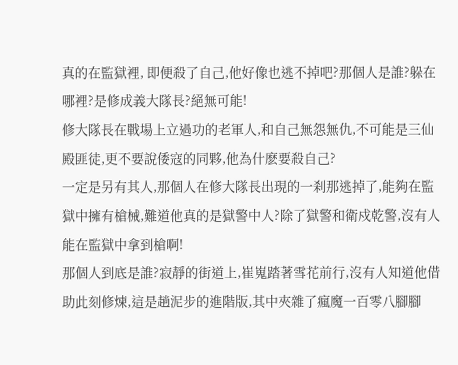真的在監獄裡, 即便殺了自己,他好像也逃不掉吧?那個人是誰?躲在哪裡?是修成義大隊長?絕無可能!
修大隊長在戰場上立過功的老軍人,和自己無怨無仇,不可能是三仙殿匪徒,更不要說倭寇的同夥,他為什麽要殺自己?
一定是另有其人,那個人在修大隊長出現的一刹那逃掉了,能夠在監獄中擁有槍械,難道他真的是獄警中人?除了獄警和衛戍乾警,沒有人能在監獄中拿到槍啊!
那個人到底是誰?寂靜的街道上,崔嵬踏著雪花前行,沒有人知道他借助此刻修煉,這是趟泥步的進階版,其中夾雜了瘋魔一百零八腳腳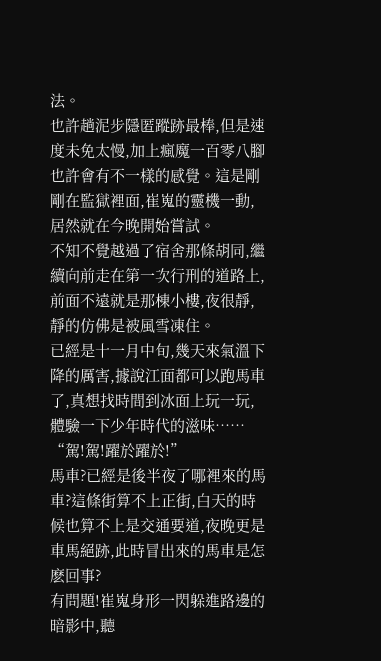法。
也許趟泥步隱匿蹤跡最棒,但是速度未免太慢,加上瘋魔一百零八腳也許會有不一樣的感覺。這是剛剛在監獄裡面,崔嵬的靈機一動,居然就在今晚開始嘗試。
不知不覺越過了宿舍那條胡同,繼續向前走在第一次行刑的道路上,前面不遠就是那棟小樓,夜很靜,靜的仿佛是被風雪凍住。
已經是十一月中旬,幾天來氣溫下降的厲害,據說江面都可以跑馬車了,真想找時間到冰面上玩一玩,體驗一下少年時代的滋味……
“駕!駕!躍於躍於!”
馬車?已經是後半夜了哪裡來的馬車?這條街算不上正街,白天的時候也算不上是交通要道,夜晚更是車馬絕跡,此時冒出來的馬車是怎麽回事?
有問題!崔嵬身形一閃躲進路邊的暗影中,聽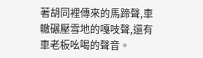著胡同裡傳來的馬蹄聲,車轍碾壓雪地的嘎吱聲,還有車老板吆喝的聲音。